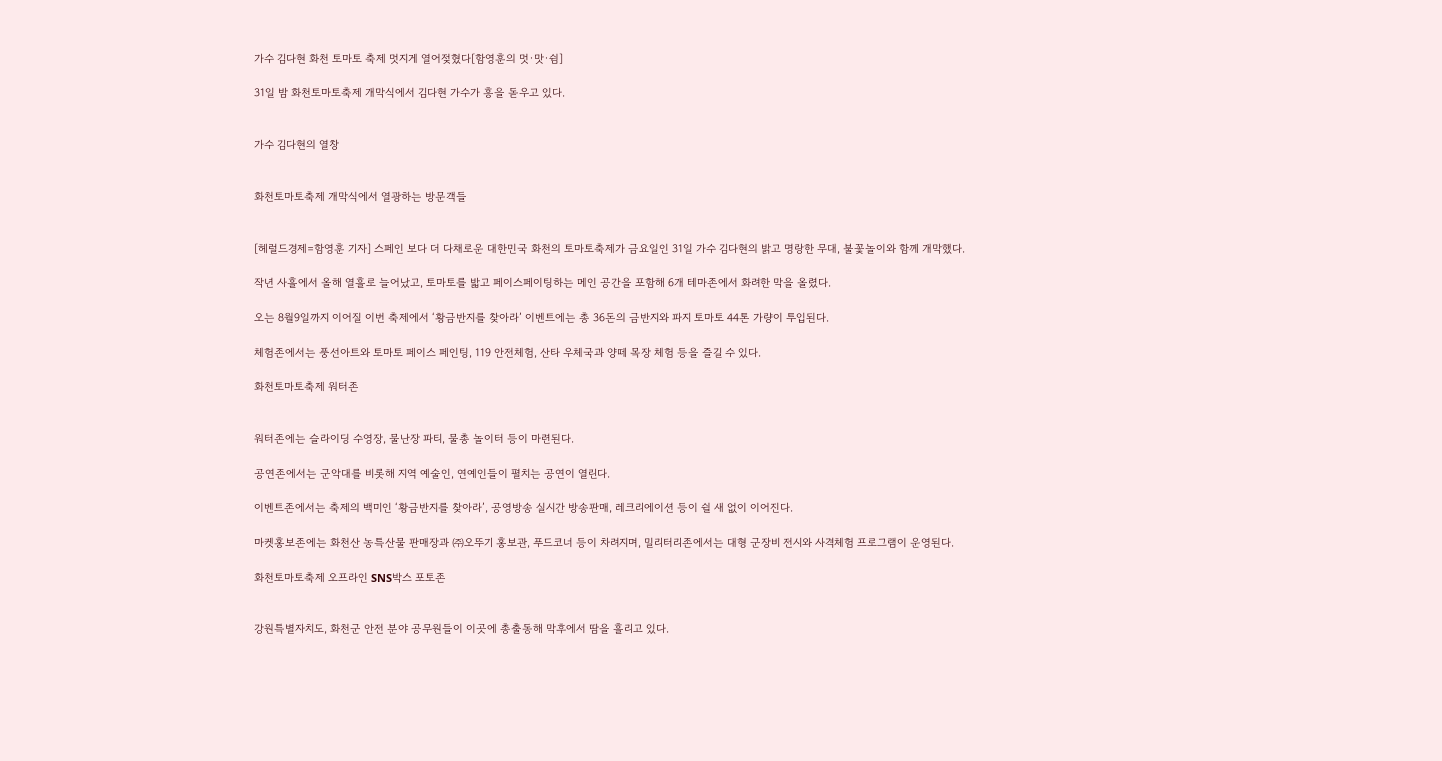가수 김다현 화천 토마토 축제 멋지게 열어젖혔다[함영훈의 멋·맛·쉼]

31일 밤 화천토마토축제 개막식에서 김다현 가수가 흥을 돋우고 있다.


가수 김다현의 열창


화천토마토축제 개막식에서 열광하는 방문객들


[헤럴드경제=함영훈 기자] 스페인 보다 더 다채로운 대한민국 화천의 토마토축제가 금요일인 31일 가수 김다현의 밝고 명랑한 무대, 불꽃놀이와 함께 개막했다.

작년 사흘에서 올해 열흘로 늘어났고, 토마토를 밟고 페이스페이팅하는 메인 공간을 포함해 6개 테마존에서 화려한 막을 올렸다.

오는 8월9일까지 이어질 이번 축제에서 ‘황금반지를 찾아라’ 이벤트에는 총 36돈의 금반지와 파지 토마토 44톤 가량이 투입된다.

체험존에서는 풍선아트와 토마토 페이스 페인팅, 119 안전체험, 산타 우체국과 양떼 목장 체험 등을 즐길 수 있다.

화천토마토축제 워터존


워터존에는 슬라이딩 수영장, 물난장 파티, 물총 놀이터 등이 마련된다.

공연존에서는 군악대를 비롯해 지역 예술인, 연예인들이 펼치는 공연이 열린다.

이벤트존에서는 축제의 백미인 ‘황금반지를 찾아라’, 공영방송 실시간 방송판매, 레크리에이션 등이 쉴 새 없이 이어진다.

마켓홍보존에는 화천산 농특산물 판매장과 ㈜오뚜기 홍보관, 푸드코너 등이 차려지며, 밀리터리존에서는 대형 군장비 전시와 사격체험 프로그램이 운영된다.

화천토마토축제 오프라인 SNS박스 포토존


강원특별자치도, 화천군 안전 분야 공무원들이 이곳에 총출동해 막후에서 땀을 흘리고 있다.